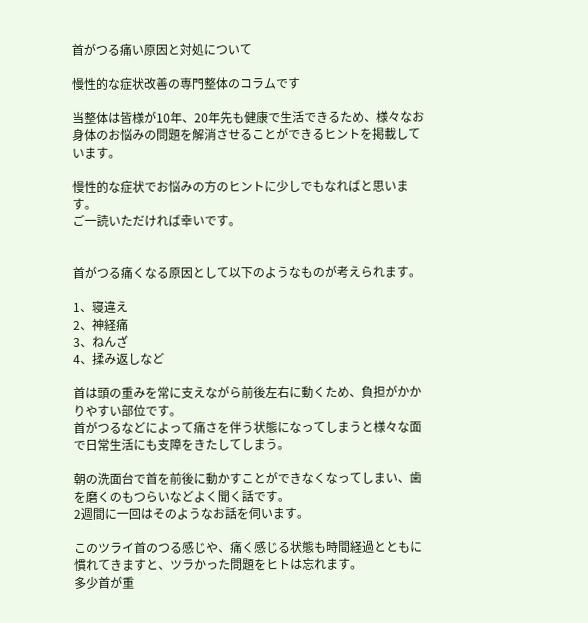首がつる痛い原因と対処について

慢性的な症状改善の専門整体のコラムです

当整体は皆様が10年、20年先も健康で生活できるため、様々なお身体のお悩みの問題を解消させることができるヒントを掲載しています。

慢性的な症状でお悩みの方のヒントに少しでもなればと思います。
ご一読いただければ幸いです。


首がつる痛くなる原因として以下のようなものが考えられます。

1、寝違え
2、神経痛
3、ねんざ
4、揉み返しなど

首は頭の重みを常に支えながら前後左右に動くため、負担がかかりやすい部位です。
首がつるなどによって痛さを伴う状態になってしまうと様々な面で日常生活にも支障をきたしてしまう。

朝の洗面台で首を前後に動かすことができなくなってしまい、歯を磨くのもつらいなどよく聞く話です。
2週間に一回はそのようなお話を伺います。

このツライ首のつる感じや、痛く感じる状態も時間経過とともに慣れてきますと、ツラかった問題をヒトは忘れます。
多少首が重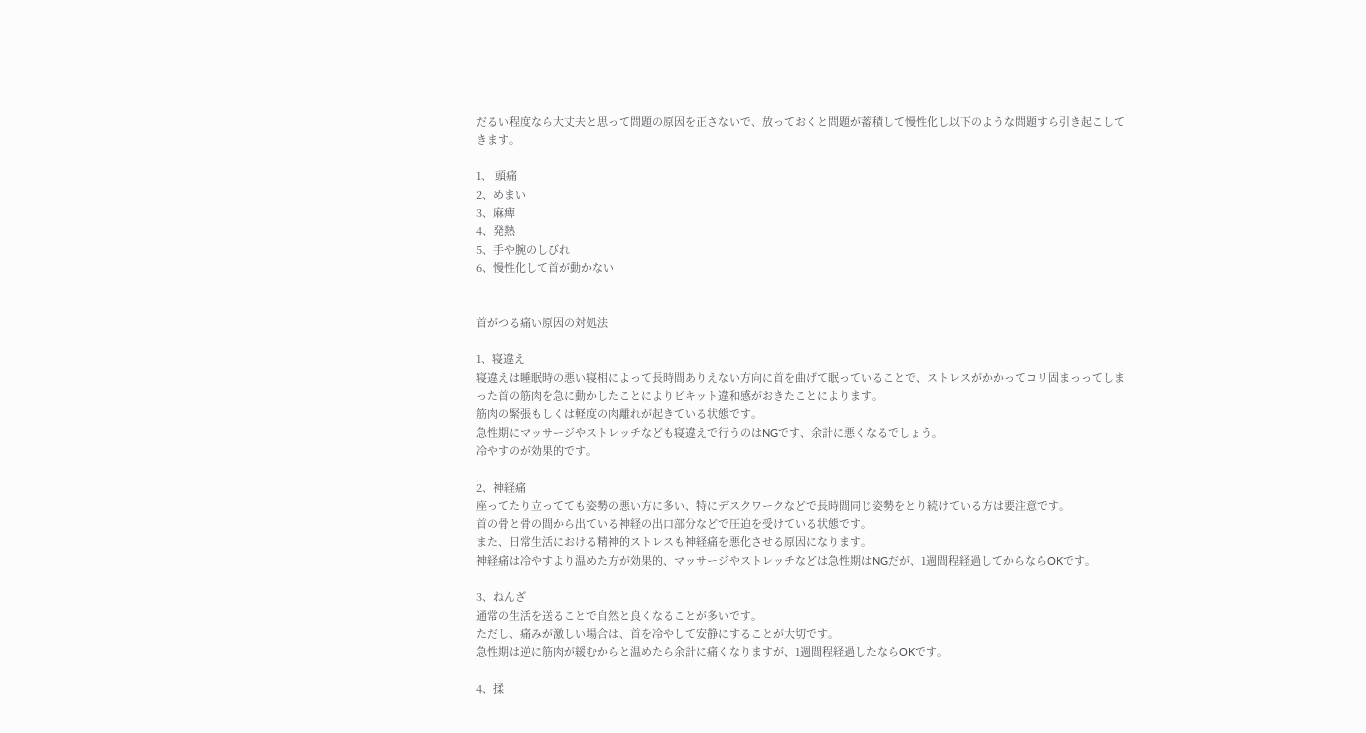だるい程度なら大丈夫と思って問題の原因を正さないで、放っておくと問題が蓄積して慢性化し以下のような問題すら引き起こしてきます。

1、 頭痛
2、めまい
3、麻痺
4、発熱
5、手や腕のしびれ
6、慢性化して首が動かない


首がつる痛い原因の対処法

1、寝違え
寝違えは睡眠時の悪い寝相によって長時間ありえない方向に首を曲げて眠っていることで、ストレスがかかってコリ固まっってしまった首の筋肉を急に動かしたことによりビキット違和感がおきたことによります。
筋肉の緊張もしくは軽度の肉離れが起きている状態です。
急性期にマッサージやストレッチなども寝違えで行うのはNGです、余計に悪くなるでしょう。
冷やすのが効果的です。

2、神経痛
座ってたり立ってても姿勢の悪い方に多い、特にデスクワークなどで長時間同じ姿勢をとり続けている方は要注意です。
首の骨と骨の間から出ている神経の出口部分などで圧迫を受けている状態です。
また、日常生活における精神的ストレスも神経痛を悪化させる原因になります。
神経痛は冷やすより温めた方が効果的、マッサージやストレッチなどは急性期はNGだが、1週間程経過してからならOKです。

3、ねんざ
通常の生活を送ることで自然と良くなることが多いです。
ただし、痛みが激しい場合は、首を冷やして安静にすることが大切です。
急性期は逆に筋肉が緩むからと温めたら余計に痛くなりますが、1週間程経過したならOKです。

4、揉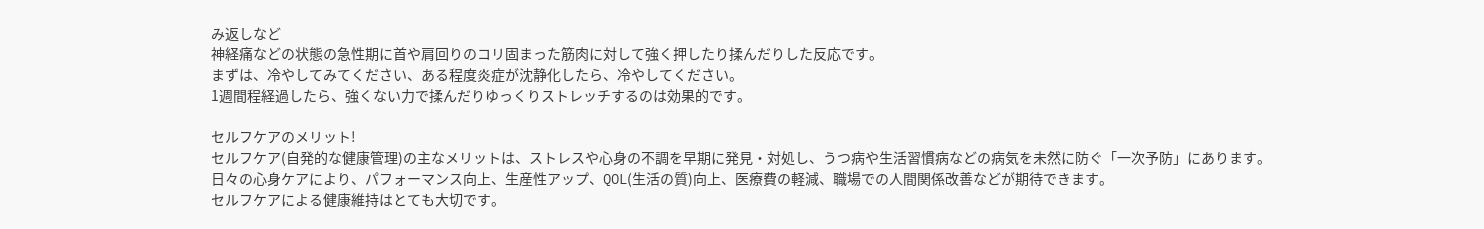み返しなど
神経痛などの状態の急性期に首や肩回りのコリ固まった筋肉に対して強く押したり揉んだりした反応です。
まずは、冷やしてみてください、ある程度炎症が沈静化したら、冷やしてください。
1週間程経過したら、強くない力で揉んだりゆっくりストレッチするのは効果的です。

セルフケアのメリット!
セルフケア(自発的な健康管理)の主なメリットは、ストレスや心身の不調を早期に発見・対処し、うつ病や生活習慣病などの病気を未然に防ぐ「一次予防」にあります。
日々の心身ケアにより、パフォーマンス向上、生産性アップ、QOL(生活の質)向上、医療費の軽減、職場での人間関係改善などが期待できます。
セルフケアによる健康維持はとても大切です。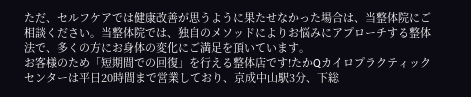ただ、セルフケアでは健康改善が思うように果たせなかった場合は、当整体院にご相談ください。当整体院では、独自のメソッドによりお悩みにアプローチする整体法で、多くの方にお身体の変化にご満足を頂いています。
お客様のため「短期間での回復」を行える整体店です!たかQカイロプラクティックセンターは平日20時間まで営業しており、京成中山駅3分、下総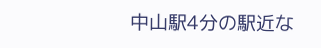中山駅4分の駅近な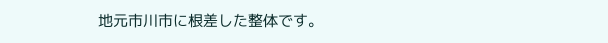地元市川市に根差した整体です。